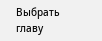Выбрать главу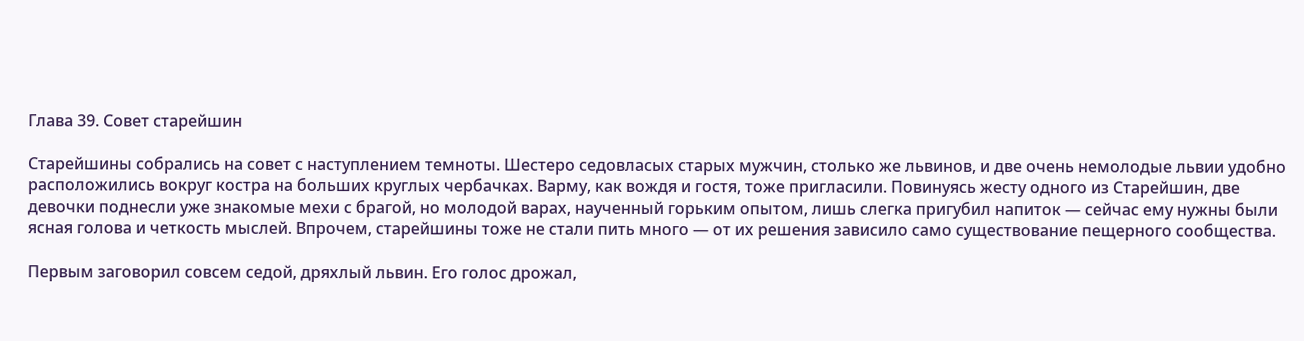Глава 39. Совет старейшин

Старейшины собрались на совет с наступлением темноты. Шестеро седовласых старых мужчин, столько же львинов, и две очень немолодые львии удобно расположились вокруг костра на больших круглых чербачках. Варму, как вождя и гостя, тоже пригласили. Повинуясь жесту одного из Старейшин, две девочки поднесли уже знакомые мехи с брагой, но молодой варах, наученный горьким опытом, лишь слегка пригубил напиток — сейчас ему нужны были ясная голова и четкость мыслей. Впрочем, старейшины тоже не стали пить много — от их решения зависило само существование пещерного сообщества.

Первым заговорил совсем седой, дряхлый львин. Его голос дрожал,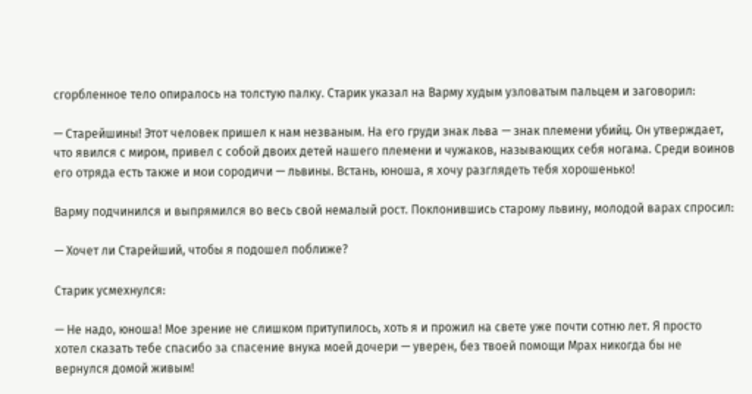сгорбленное тело опиралось на толстую палку. Старик указал на Варму худым узловатым пальцем и заговорил:

— Старейшины! Этот человек пришел к нам незваным. На его груди знак льва — знак племени убийц. Он утверждает, что явился с миром, привел с собой двоих детей нашего племени и чужаков, называющих себя ногама. Среди воинов его отряда есть также и мои сородичи — львины. Встань, юноша, я хочу разглядеть тебя хорошенько!

Варму подчинился и выпрямился во весь свой немалый рост. Поклонившись старому львину, молодой варах спросил:

— Хочет ли Старейший, чтобы я подошел поближе?

Старик усмехнулся:

— Не надо, юноша! Мое зрение не слишком притупилось, хоть я и прожил на свете уже почти сотню лет. Я просто хотел сказать тебе спасибо за спасение внука моей дочери — уверен, без твоей помощи Мрах никогда бы не вернулся домой живым!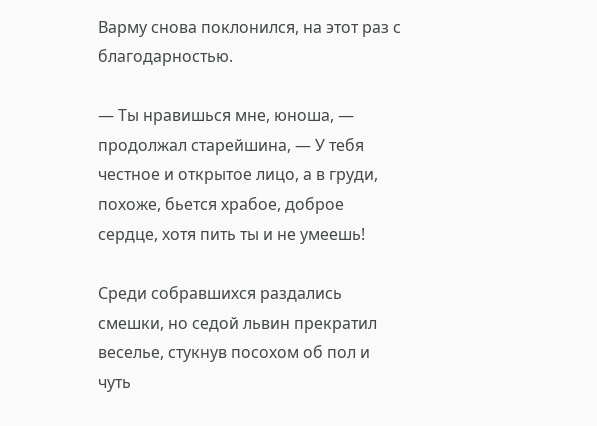Варму снова поклонился, на этот раз с благодарностью.

— Ты нравишься мне, юноша, — продолжал старейшина, — У тебя честное и открытое лицо, а в груди, похоже, бьется храбое, доброе сердце, хотя пить ты и не умеешь!

Среди собравшихся раздались смешки, но седой львин прекратил веселье, стукнув посохом об пол и чуть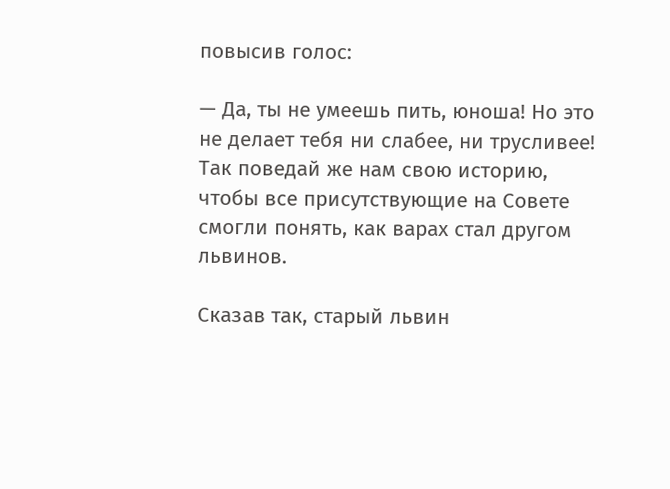повысив голос:

— Да, ты не умеешь пить, юноша! Но это не делает тебя ни слабее, ни трусливее! Так поведай же нам свою историю, чтобы все присутствующие на Совете смогли понять, как варах стал другом львинов.

Сказав так, старый львин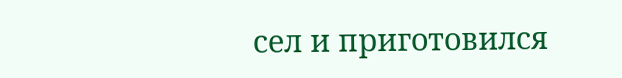сел и приготовился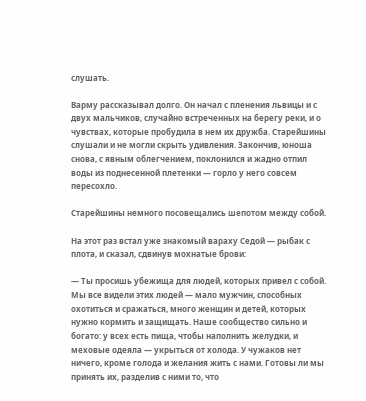слушать.

Варму рассказывал долго. Он начал с пленения львицы и с двух мальчиков, случайно встреченных на берегу реки, и о чувствах, которые пробудила в нем их дружба. Старейшины слушали и не могли скрыть удивления. Закончив, юноша снова, с явным облегчением, поклонился и жадно отпил воды из поднесенной плетенки — горло у него совсем пересохло.

Старейшины немного посовещались шепотом между собой.

На этот раз встал уже знакомый вараху Седой — рыбак с плота, и сказал, сдвинув мохнатые брови:

— Ты просишь убежища для людей, которых привел с собой. Мы все видели этих людей — мало мужчин, способных охотиться и сражаться, много женщин и детей, которых нужно кормить и защищать. Наше сообщество сильно и богато: у всех есть пища, чтобы наполнить желудки, и меховые одеяла — укрыться от холода. У чужаков нет ничего, кроме голода и желания жить с нами. Готовы ли мы принять их, разделив с ними то, что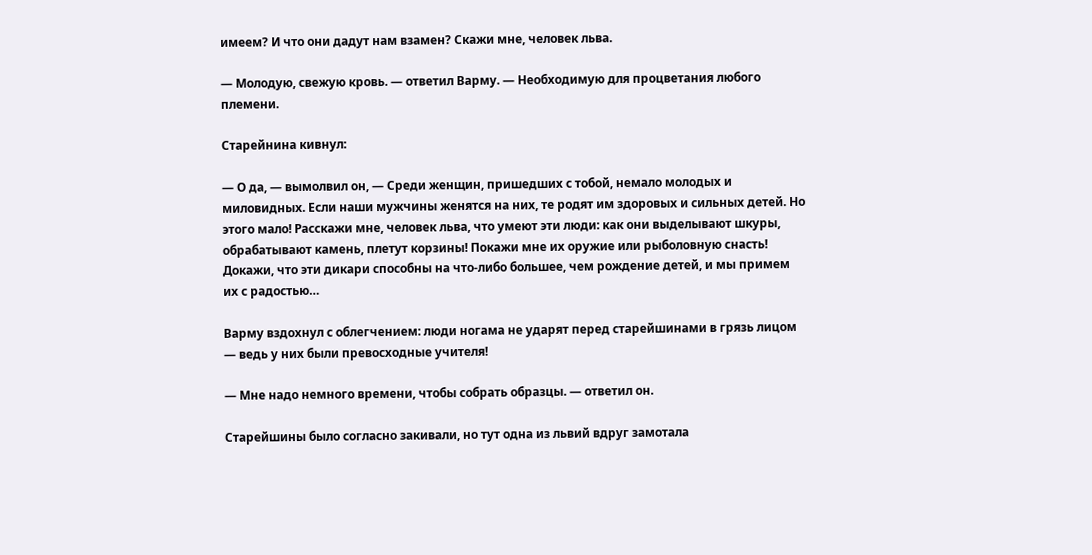имеем? И что они дадут нам взамен? Скажи мне, человек льва.

— Молодую, свежую кровь. — ответил Варму. — Необходимую для процветания любого племени.

Старейнина кивнул:

— О да, — вымолвил он, — Среди женщин, пришедших с тобой, немало молодых и миловидных. Если наши мужчины женятся на них, те родят им здоровых и сильных детей. Но этого мало! Расскажи мне, человек льва, что умеют эти люди: как они выделывают шкуры, обрабатывают камень, плетут корзины! Покажи мне их оружие или рыболовную снасть! Докажи, что эти дикари способны на что-либо большее, чем рождение детей, и мы примем их с радостью…

Варму вздохнул с облегчением: люди ногама не ударят перед старейшинами в грязь лицом — ведь у них были превосходные учителя!

— Мне надо немного времени, чтобы собрать образцы. — ответил он.

Старейшины было согласно закивали, но тут одна из львий вдруг замотала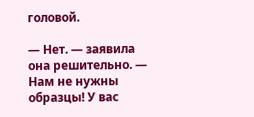головой.

— Нет. — заявила она решительно. — Нам не нужны образцы! У вас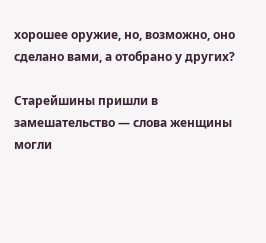хорошее оружие, но, возможно, оно сделано вами, а отобрано у других?

Старейшины пришли в замешательство — слова женщины могли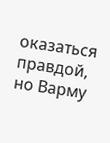оказаться правдой, но Варму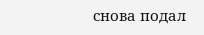снова подал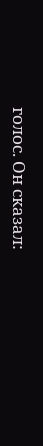голос. Он сказал: